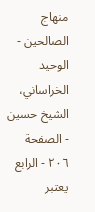منهاج الصالحين - الوحيد الخراساني، الشيخ حسين - الصفحة ٢٠٦ - الرابع يعتبر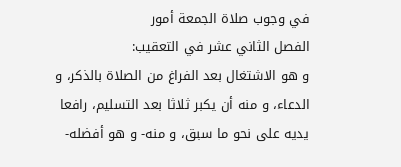في وجوب صلاة الجمعة أمور
الفصل الثاني عشر في التعقيب:
و هو الاشتغال بعد الفراغ من الصلاة بالذكر، و الدعاء، و منه أن يكبر ثلاثا بعد التسليم، رافعا يديه على نحو ما سبق، و منه- و هو أفضله-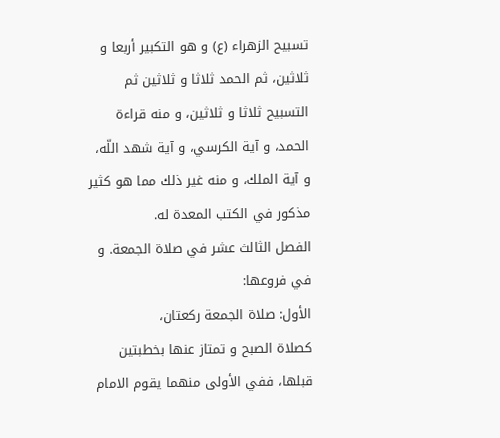تسبيح الزهراء (ع) و هو التكبير أربعا و ثلاثين، ثم الحمد ثلاثا و ثلاثين ثم التسبيح ثلاثا و ثلاثين، و منه قراءة الحمد، و آية الكرسي، و آية شهد اللّه، و آية الملك، و منه غير ذلك مما هو كثير مذكور في الكتب المعدة له.
الفصل الثالث عشر في صلاة الجمعة. و في فروعها:
الأول: صلاة الجمعة ركعتان،
كصلاة الصبح و تمتاز عنها بخطبتين قبلها، ففي الأولى منهما يقوم الامام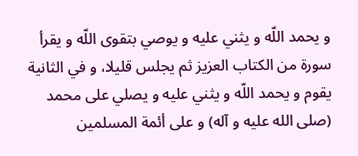و يحمد اللّه و يثني عليه و يوصي بتقوى اللّه و يقرأ سورة من الكتاب العزيز ثم يجلس قليلا، و في الثانية يقوم و يحمد اللّه و يثني عليه و يصلي على محمد (صلى الله عليه و آله) و على أئمة المسلمين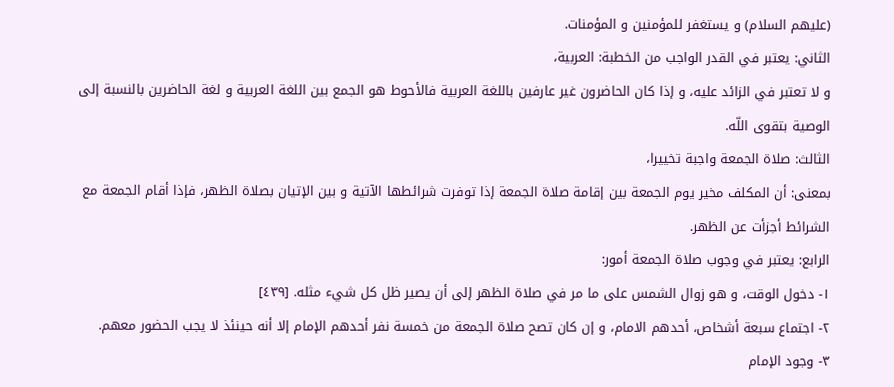(عليهم السلام) و يستغفر للمؤمنين و المؤمنات.
الثاني: يعتبر في القدر الواجب من الخطبة: العربية،
و لا تعتبر في الزائد عليه، و إذا كان الحاضرون غير عارفين باللغة العربية فالأحوط هو الجمع بين اللغة العربية و لغة الحاضرين بالنسبة إلى الوصية بتقوى اللّه.
الثالث: صلاة الجمعة واجبة تخييرا،
بمعنى: أن المكلف مخير يوم الجمعة بين إقامة صلاة الجمعة إذا توفرت شرائطها الآتية و بين الإتيان بصلاة الظهر، فإذا أقام الجمعة مع الشرائط أجزأت عن الظهر.
الرابع: يعتبر في وجوب صلاة الجمعة أمور:
١- دخول الوقت، و هو زوال الشمس على ما مر في صلاة الظهر إلى أن يصير ظل كل شيء مثله. [٤٣٩]
٢- اجتماع سبعة أشخاص، أحدهم الامام، و إن كان تصح صلاة الجمعة من خمسة نفر أحدهم الإمام إلا أنه حينئذ لا يجب الحضور معهم.
٣- وجود الإمام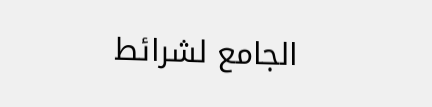الجامع لشرائط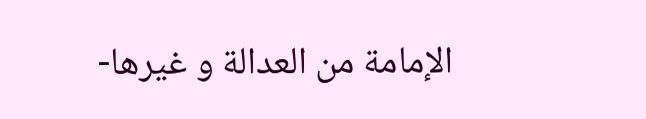الإمامة من العدالة و غيرها-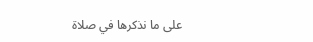على ما نذكرها في صلاة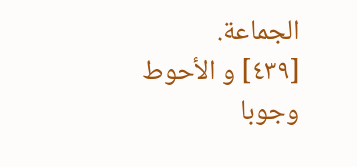الجماعة.
[٤٣٩] و الأحوط وجوبا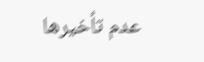عدم تأخيرها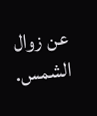عن زوال الشمس.